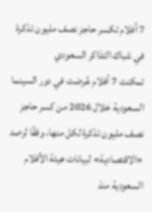7 أفلام تكسر حاجز نصف مليون تذكرة في شباك التذاكر السعودي
تمكنت 7 أفلام عُرضت في دور السينما السعودية خلال 2026 من كسر حاجز نصف مليون تذكرة لكل منها، وفقًا لرصد «الاقتصادية» لبيانات هيئة الأفلام السعودية منذ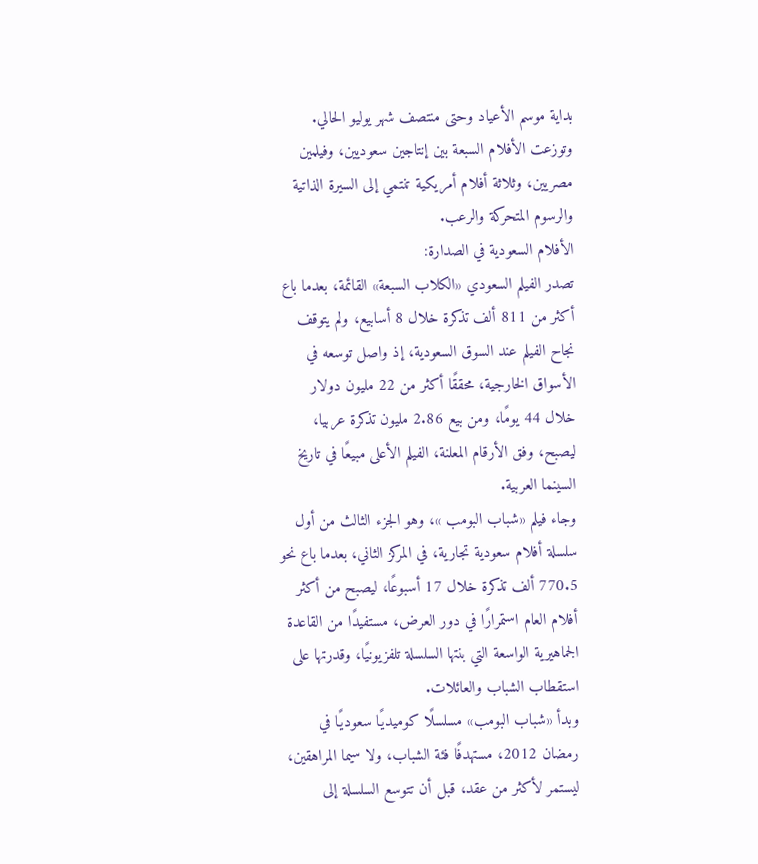بداية موسم الأعياد وحتى منتصف شهر يوليو الحالي.
وتوزعت الأفلام السبعة بين إنتاجين سعوديين، وفيلمين مصريين، وثلاثة أفلام أمريكية تنتمي إلى السيرة الذاتية والرسوم المتحركة والرعب.
الأفلام السعودية في الصدارة:
تصدر الفيلم السعودي «الكلاب السبعة» القائمة، بعدما باع أكثر من 811 ألف تذكرة خلال 8 أسابيع، ولم يتوقف نجاح الفيلم عند السوق السعودية، إذ واصل توسعه في الأسواق الخارجية، محققًا أكثر من 22 مليون دولار خلال 44 يومًا، ومن بيع 2.86 مليون تذكرة عربيا، ليصبح، وفق الأرقام المعلنة، الفيلم الأعلى مبيعًا في تاريخ السينما العربية.
وجاء فيلم «شباب البومب »، وهو الجزء الثالث من أول سلسلة أفلام سعودية تجارية، في المركز الثاني، بعدما باع نحو 770.5 ألف تذكرة خلال 17 أسبوعًا، ليصبح من أكثر أفلام العام استمرارًا في دور العرض، مستفيدًا من القاعدة الجماهيرية الواسعة التي بنتها السلسلة تلفزيونيًا، وقدرتها على استقطاب الشباب والعائلات.
وبدأ «شباب البومب» مسلسلًا كوميديًا سعوديًا في رمضان 2012، مستهدفًا فئة الشباب، ولا سيما المراهقين، ليستمر لأكثر من عقد، قبل أن تتوسع السلسلة إلى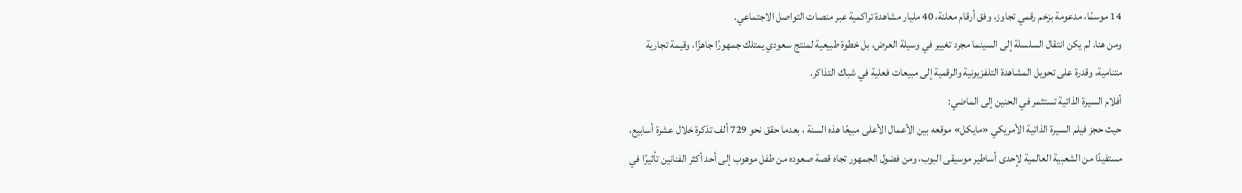14 موسمًا، مدعومة بزخم رقمي تجاوز، وفق أرقام معلنة، 40 مليار مشاهدة تراكمية عبر منصات التواصل الاجتماعي.
ومن هنا، لم يكن انتقال السلسلة إلى السينما مجرد تغيير في وسيلة العرض، بل خطوة طبيعية لمنتج سعودي يمتلك جمهورًا جاهزًا، وقيمة تجارية متنامية، وقدرة على تحويل المشاهدة التلفزيونية والرقمية إلى مبيعات فعلية في شباك التذاكر.
أفلام السيرة الذاتية تستثمر في الحنين إلى الماضي:
حيث حجز فيلم السيرة الذاتية الأمريكي «مايكل» موقعه بين الأعمال الأعلى مبيعًا هذه السنة ، بعدما حقق نحو 729 ألف تذكرة خلال عشرة أسابيع، مستفيدًا من الشعبية العالمية لإحدى أساطير موسيقى البوب، ومن فضول الجمهور تجاه قصة صعوده من طفل موهوب إلى أحد أكثر الفنانين تأثيرًا في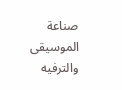صناعة الموسيقى والترفيه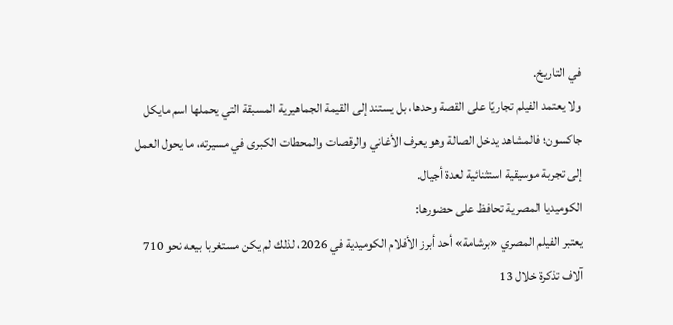في التاريخ.
ولا يعتمد الفيلم تجاريًا على القصة وحدها، بل يستند إلى القيمة الجماهيرية المسبقة التي يحملها اسم مايكل جاكسون؛ فالمشاهد يدخل الصالة وهو يعرف الأغاني والرقصات والمحطات الكبرى في مسيرته، ما يحول العمل إلى تجربة موسيقية استثنائية لعدة أجيال.
الكوميديا المصرية تحافظ على حضورها:
يعتبر الفيلم المصري «برشامة» أحد أبرز الأفلام الكوميدية في 2026، لذلك لم يكن مستغربا بيعه نحو 710 آلاف تذكرة خلال 13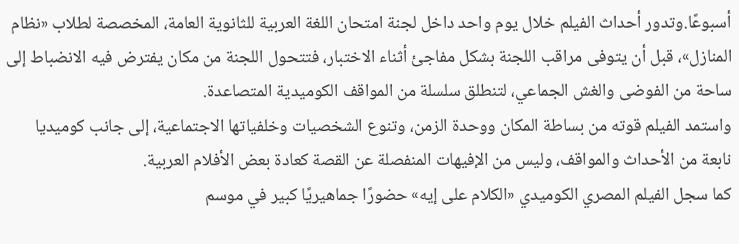أسبوعًا.وتدور أحداث الفيلم خلال يوم واحد داخل لجنة امتحان اللغة العربية للثانوية العامة، المخصصة لطلاب «نظام المنازل»، قبل أن يتوفى مراقب اللجنة بشكل مفاجئ أثناء الاختبار، فتتحول اللجنة من مكان يفترض فيه الانضباط إلى ساحة من الفوضى والغش الجماعي، لتنطلق سلسلة من المواقف الكوميدية المتصاعدة.
واستمد الفيلم قوته من بساطة المكان ووحدة الزمن، وتنوع الشخصيات وخلفياتها الاجتماعية، إلى جانب كوميديا نابعة من الأحداث والمواقف، وليس من الإفيهات المنفصلة عن القصة كعادة بعض الأفلام العربية.
كما سجل الفيلم المصري الكوميدي «الكلام على إيه» حضورًا جماهيريًا كبير في موسم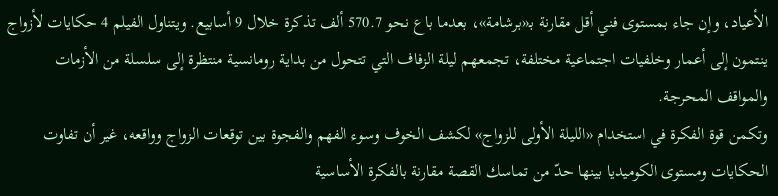الأعياد، وإن جاء بمستوى فني أقل مقارنة بـ«برشامة»، بعدما باع نحو 570.7 ألف تذكرة خلال 9 أسابيع. ويتناول الفيلم 4 حكايات لأزواج ينتمون إلى أعمار وخلفيات اجتماعية مختلفة، تجمعهم ليلة الزفاف التي تتحول من بداية رومانسية منتظرة إلى سلسلة من الأزمات والمواقف المحرجة.
وتكمن قوة الفكرة في استخدام «الليلة الأولى للزواج» لكشف الخوف وسوء الفهم والفجوة بين توقعات الزواج وواقعه، غير أن تفاوت الحكايات ومستوى الكوميديا بينها حدّ من تماسك القصة مقارنة بالفكرة الأساسية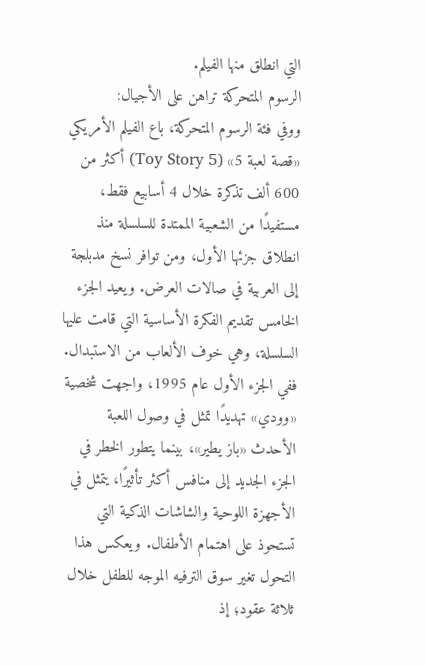التي انطلق منها الفيلم.
الرسوم المتحركة تراهن على الأجيال:
ووفي فئة الرسوم المتحركة، باع الفيلم الأمريكي «قصة لعبة 5» (Toy Story 5) أكثر من 600 ألف تذكرة خلال 4 أسابيع فقط، مستفيدًا من الشعبية الممتدة للسلسلة منذ انطلاق جزئها الأول، ومن توافر نسخ مدبلجة إلى العربية في صالات العرض. ويعيد الجزء الخامس تقديم الفكرة الأساسية التي قامت عليها السلسلة، وهي خوف الألعاب من الاستبدال.
ففي الجزء الأول عام 1995، واجهت شخصية «وودي» تهديدًا تمثل في وصول اللعبة الأحدث «باز يطير»، بينما يتطور الخطر في الجزء الجديد إلى منافس أكثر تأثيرًا، يتمثل في الأجهزة اللوحية والشاشات الذكية التي تستحوذ على اهتمام الأطفال. ويعكس هذا التحول تغير سوق الترفيه الموجه للطفل خلال ثلاثة عقود؛ إذ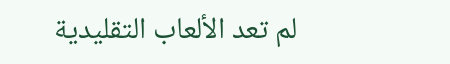لم تعد الألعاب التقليدية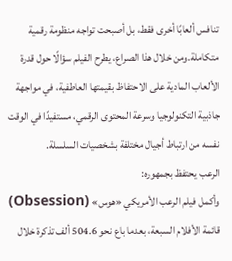تنافس ألعابًا أخرى فقط، بل أصبحت تواجه منظومة رقمية متكاملة.ومن خلال هذا الصراع، يطرح الفيلم سؤالًا حول قدرة الألعاب المادية على الاحتفاظ بقيمتها العاطفية، في مواجهة جاذبية التكنولوجيا وسرعة المحتوى الرقمي، مستفيدًا في الوقت نفسه من ارتباط أجيال مختلفة بشخصيات السلسلة.
الرعب يحتفظ بجمهوره:
وأكمل فيلم الرعب الأمريكي «هوس» (Obsession) قائمة الأفلام السبعة، بعدما باع نحو 504.6 ألف تذكرة خلال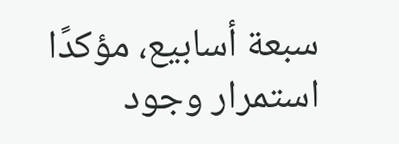سبعة أسابيع، مؤكدًا استمرار وجود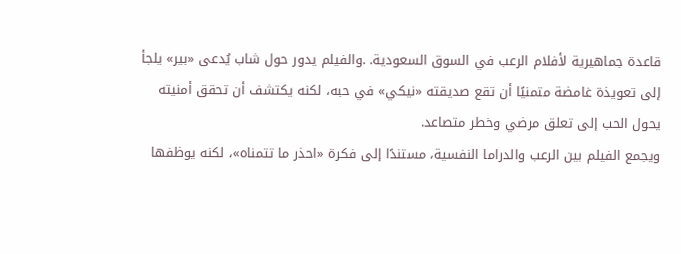قاعدة جماهيرية لأفلام الرعب في السوق السعودية. .والفيلم يدور حول شاب يُدعى «بير» يلجأ إلى تعويذة غامضة متمنيًا أن تقع صديقته «نيكي» في حبه، لكنه يكتشف أن تحقق أمنيته يحول الحب إلى تعلق مرضي وخطر متصاعد.
ويجمع الفيلم بين الرعب والدراما النفسية، مستندًا إلى فكرة «احذر ما تتمناه»، لكنه يوظفها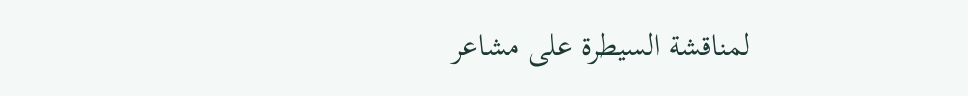لمناقشة السيطرة على مشاعر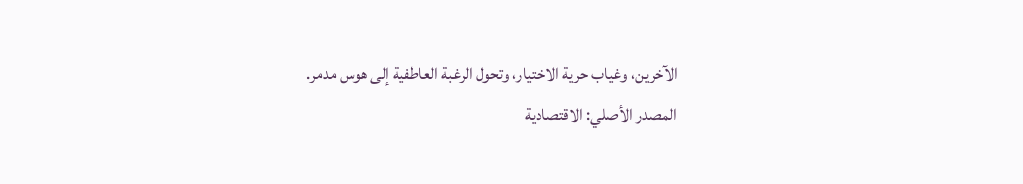الآخرين، وغياب حرية الاختيار، وتحول الرغبة العاطفية إلى هوس مدمر.
المصدر الأصلي: الاقتصادية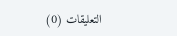التعليقات (0)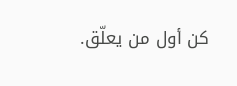كن أول من يعلّق.